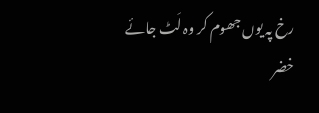رخ پہ یوں جھوم کر وہ لَٹ جائے
خضر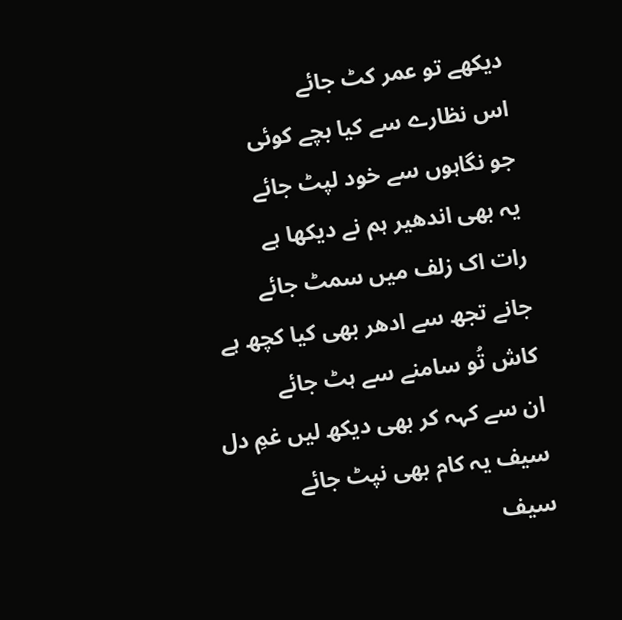دیکھے تو عمر کٹ جائے
اس نظارے سے کیا بچے کوئی
جو نگاہوں سے خود لپٹ جائے
یہ بھی اندھیر ہم نے دیکھا ہے
رات اک زلف میں سمٹ جائے
جانے تجھ سے ادھر بھی کیا کچھ ہے
کاش تُو سامنے سے ہٹ جائے
ان سے کہہ کر بھی دیکھ لیں غمِ دل
سیف یہ کام بھی نپٹ جائے
سیف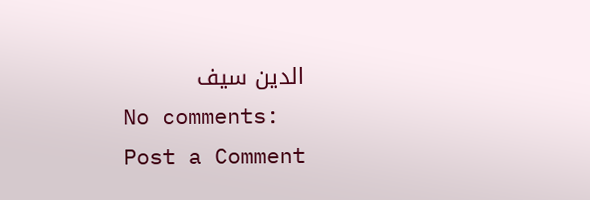الدین سیف
No comments:
Post a Comment